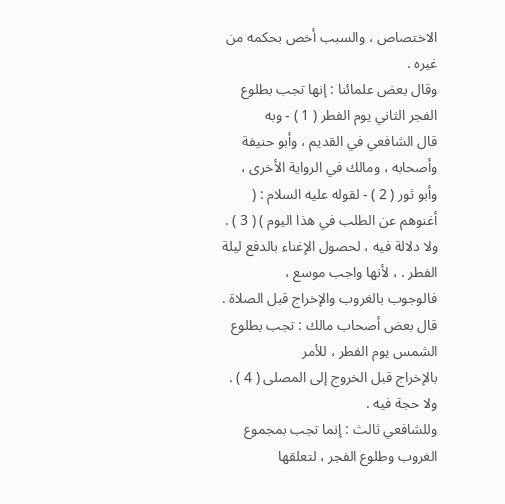الاختصاص ، والسبب أخص بحكمه من غيره .
وقال بعض علمائنا : إنها تجب بطلوع الفجر الثاني يوم الفطر ( 1 ) - وبه
قال الشافعي في القديم ، وأبو حنيفة وأصحابه ، ومالك في الرواية الأخرى ،
وأبو ثور ( 2 ) - لقوله عليه السلام : ( أغنوهم عن الطلب في هذا اليوم ) ( 3 ) .
ولا دلالة فيه ، لحصول الإغناء بالدفع ليلة الفطر . ، لأنها واجب موسع ،
فالوجوب بالغروب والإخراج قبل الصلاة .
قال بعض أصحاب مالك : تجب بطلوع الشمس يوم الفطر ، للأمر
بالإخراج قبل الخروج إلى المصلى ( 4 ) .
ولا حجة فيه .
وللشافعي ثالث : إنما تجب بمجموع الغروب وطلوع الفجر ، لتعلقها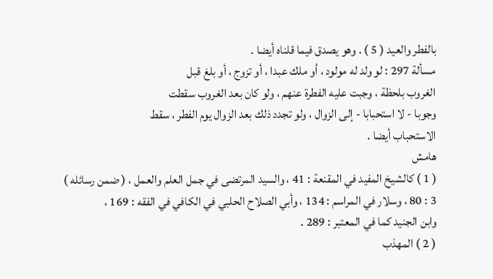بالفطر والعيد ( 5 ) . وهو يصدق فيما قلناه أيضا .
مسألة 297 : لو ولد له مولود ، أو ملك عبدا ، أو تزوج ، أو بلغ قبل
الغروب بلحظة ، وجبت عليه الفطرة عنهم ، ولو كان بعد الغروب سقطت
وجوبا - لا استحبابا - إلى الزوال ، ولو تجدد ذلك بعد الزوال يوم الفطر ، سقط
الاستحباب أيضا .
هامش
( 1 ) كالشيخ المفيد في المقنعة : 41 ، والسيد المرتضى في جمل العلم والعمل ، ( ضمن رسائله )
3 : 80 ، وسلار في المراسم : 134 ، وأبي الصلاح الحلبي في الكافي في الفقه : 169 ،
وابن الجنيد كما في المعتبر : 289 .
( 2 ) المهذب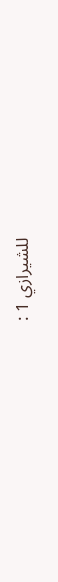للشيرازي 1 :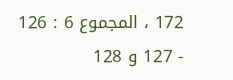172 ، المجموع 6 : 126 - 127 و 128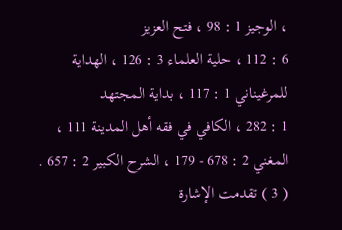، الوجيز 1 : 98 ، فتح العزيز
6 : 112 ، حلية العلماء 3 : 126 ، الهداية للمرغيناني 1 : 117 ، بداية المجتهد
1 : 282 ، الكافي في فقه أهل المدينة 111 ، المغني 2 : 678 - 179 ، الشرح الكبير 2 : 657 .
( 3 ) تقدمت الإشارة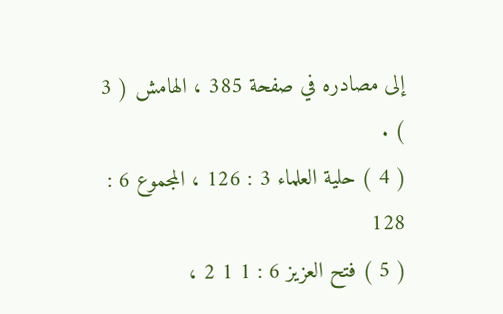إلى مصادره في صفحة 385 ، الهامش ( 3 ) .
( 4 ) حلية العلماء 3 : 126 ، المجموع 6 : 128
( 5 ) فتح العزيز 6 : 1 1 2 ،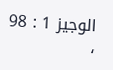الوجيز 1 : 98 ،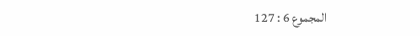المجموع 6 : 127